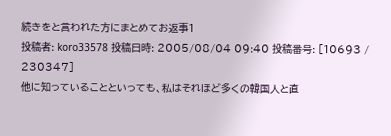続きをと言われた方にまとめてお返事1
投稿者: koro33578 投稿日時: 2005/08/04 09:40 投稿番号: [10693 / 230347]
他に知っていることといっても、私はそれほど多くの韓国人と直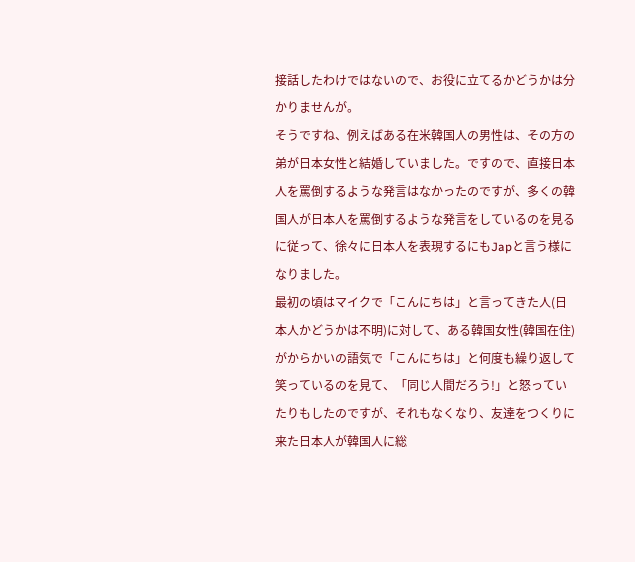接話したわけではないので、お役に立てるかどうかは分かりませんが。
そうですね、例えばある在米韓国人の男性は、その方の弟が日本女性と結婚していました。ですので、直接日本人を罵倒するような発言はなかったのですが、多くの韓国人が日本人を罵倒するような発言をしているのを見るに従って、徐々に日本人を表現するにもJapと言う様になりました。
最初の頃はマイクで「こんにちは」と言ってきた人(日本人かどうかは不明)に対して、ある韓国女性(韓国在住)がからかいの語気で「こんにちは」と何度も繰り返して笑っているのを見て、「同じ人間だろう!」と怒っていたりもしたのですが、それもなくなり、友達をつくりに来た日本人が韓国人に総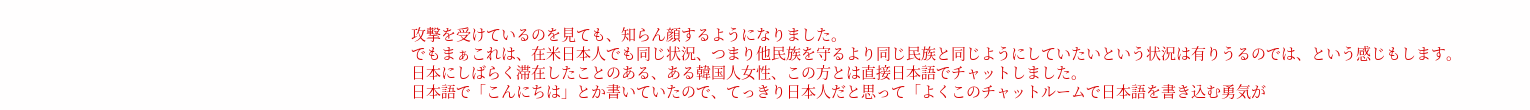攻撃を受けているのを見ても、知らん顔するようになりました。
でもまぁこれは、在米日本人でも同じ状況、つまり他民族を守るより同じ民族と同じようにしていたいという状況は有りうるのでは、という感じもします。
日本にしばらく滞在したことのある、ある韓国人女性、この方とは直接日本語でチャットしました。
日本語で「こんにちは」とか書いていたので、てっきり日本人だと思って「よくこのチャットルームで日本語を書き込む勇気が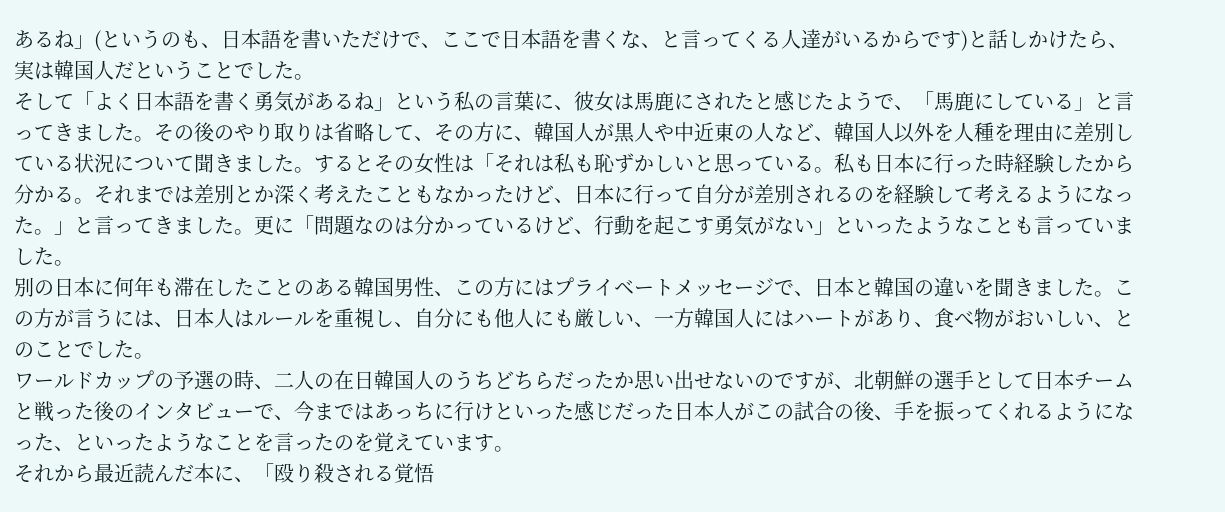あるね」(というのも、日本語を書いただけで、ここで日本語を書くな、と言ってくる人達がいるからです)と話しかけたら、実は韓国人だということでした。
そして「よく日本語を書く勇気があるね」という私の言葉に、彼女は馬鹿にされたと感じたようで、「馬鹿にしている」と言ってきました。その後のやり取りは省略して、その方に、韓国人が黒人や中近東の人など、韓国人以外を人種を理由に差別している状況について聞きました。するとその女性は「それは私も恥ずかしいと思っている。私も日本に行った時経験したから分かる。それまでは差別とか深く考えたこともなかったけど、日本に行って自分が差別されるのを経験して考えるようになった。」と言ってきました。更に「問題なのは分かっているけど、行動を起こす勇気がない」といったようなことも言っていました。
別の日本に何年も滞在したことのある韓国男性、この方にはプライベートメッセージで、日本と韓国の違いを聞きました。この方が言うには、日本人はルールを重視し、自分にも他人にも厳しい、一方韓国人にはハートがあり、食べ物がおいしい、とのことでした。
ワールドカップの予選の時、二人の在日韓国人のうちどちらだったか思い出せないのですが、北朝鮮の選手として日本チームと戦った後のインタビューで、今まではあっちに行けといった感じだった日本人がこの試合の後、手を振ってくれるようになった、といったようなことを言ったのを覚えています。
それから最近読んだ本に、「殴り殺される覚悟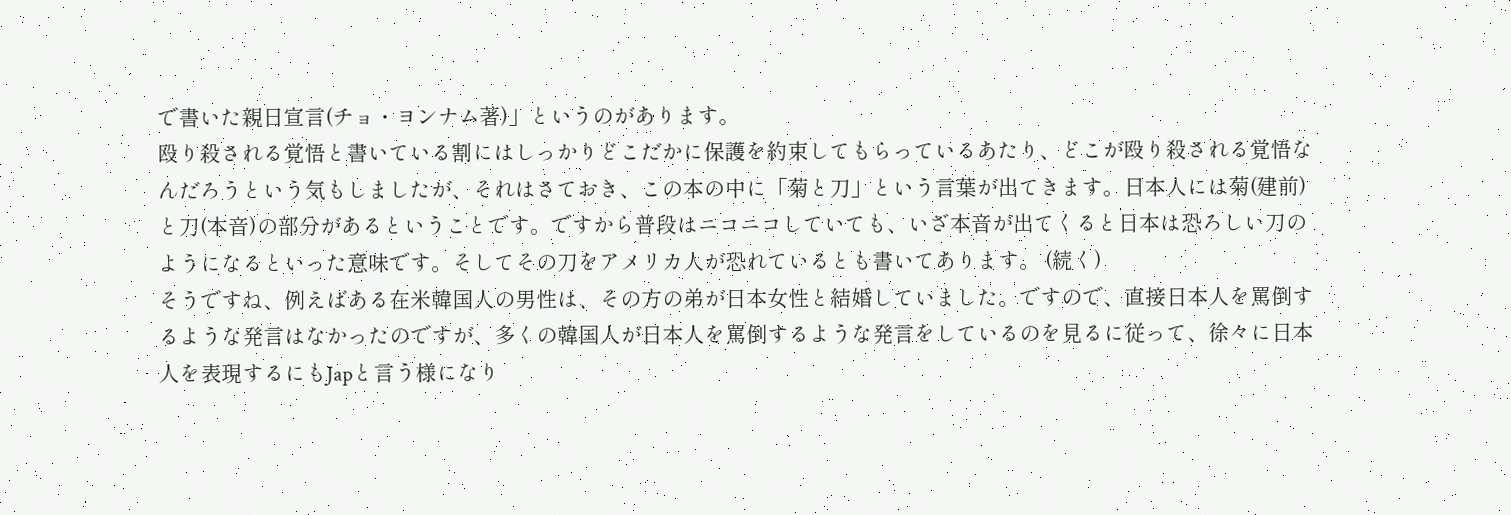で書いた親日宣言(チョ・ヨンナム著)」というのがあります。
殴り殺される覚悟と書いている割にはしっかりどこだかに保護を約束してもらっているあたり、どこが殴り殺される覚悟なんだろうという気もしましたが、それはさておき、この本の中に「菊と刀」という言葉が出てきます。日本人には菊(建前)と刀(本音)の部分があるということです。ですから普段はニコニコしていても、いざ本音が出てくると日本は恐ろしい刀のようになるといった意味です。そしてその刀をアメリカ人が恐れているとも書いてあります。 (続く)
そうですね、例えばある在米韓国人の男性は、その方の弟が日本女性と結婚していました。ですので、直接日本人を罵倒するような発言はなかったのですが、多くの韓国人が日本人を罵倒するような発言をしているのを見るに従って、徐々に日本人を表現するにもJapと言う様になり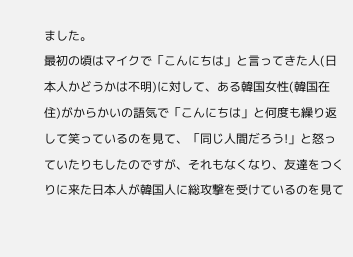ました。
最初の頃はマイクで「こんにちは」と言ってきた人(日本人かどうかは不明)に対して、ある韓国女性(韓国在住)がからかいの語気で「こんにちは」と何度も繰り返して笑っているのを見て、「同じ人間だろう!」と怒っていたりもしたのですが、それもなくなり、友達をつくりに来た日本人が韓国人に総攻撃を受けているのを見て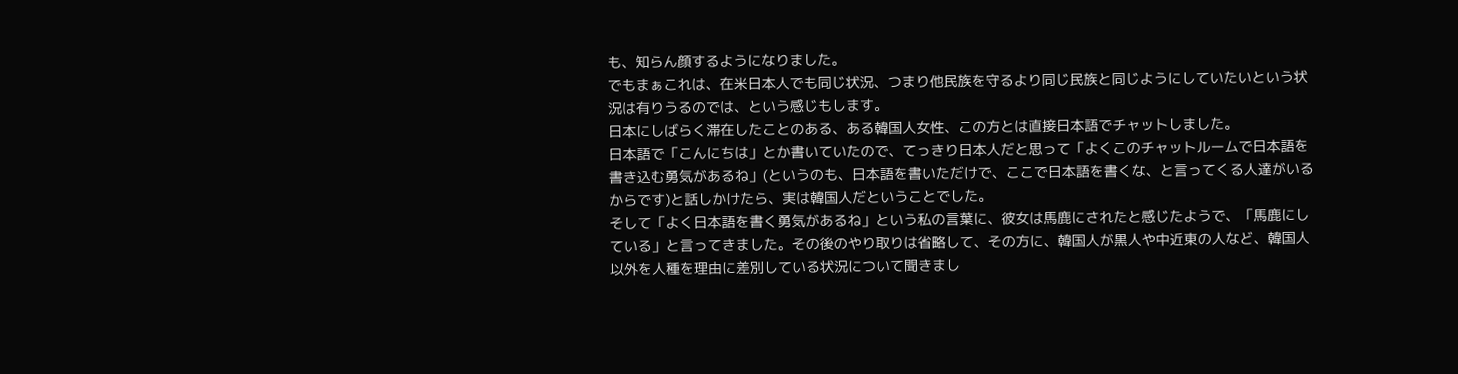も、知らん顔するようになりました。
でもまぁこれは、在米日本人でも同じ状況、つまり他民族を守るより同じ民族と同じようにしていたいという状況は有りうるのでは、という感じもします。
日本にしばらく滞在したことのある、ある韓国人女性、この方とは直接日本語でチャットしました。
日本語で「こんにちは」とか書いていたので、てっきり日本人だと思って「よくこのチャットルームで日本語を書き込む勇気があるね」(というのも、日本語を書いただけで、ここで日本語を書くな、と言ってくる人達がいるからです)と話しかけたら、実は韓国人だということでした。
そして「よく日本語を書く勇気があるね」という私の言葉に、彼女は馬鹿にされたと感じたようで、「馬鹿にしている」と言ってきました。その後のやり取りは省略して、その方に、韓国人が黒人や中近東の人など、韓国人以外を人種を理由に差別している状況について聞きまし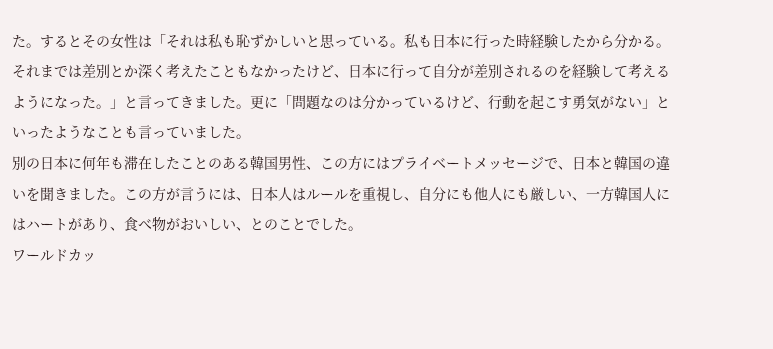た。するとその女性は「それは私も恥ずかしいと思っている。私も日本に行った時経験したから分かる。それまでは差別とか深く考えたこともなかったけど、日本に行って自分が差別されるのを経験して考えるようになった。」と言ってきました。更に「問題なのは分かっているけど、行動を起こす勇気がない」といったようなことも言っていました。
別の日本に何年も滞在したことのある韓国男性、この方にはプライベートメッセージで、日本と韓国の違いを聞きました。この方が言うには、日本人はルールを重視し、自分にも他人にも厳しい、一方韓国人にはハートがあり、食べ物がおいしい、とのことでした。
ワールドカッ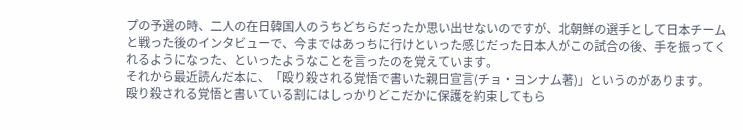プの予選の時、二人の在日韓国人のうちどちらだったか思い出せないのですが、北朝鮮の選手として日本チームと戦った後のインタビューで、今まではあっちに行けといった感じだった日本人がこの試合の後、手を振ってくれるようになった、といったようなことを言ったのを覚えています。
それから最近読んだ本に、「殴り殺される覚悟で書いた親日宣言(チョ・ヨンナム著)」というのがあります。
殴り殺される覚悟と書いている割にはしっかりどこだかに保護を約束してもら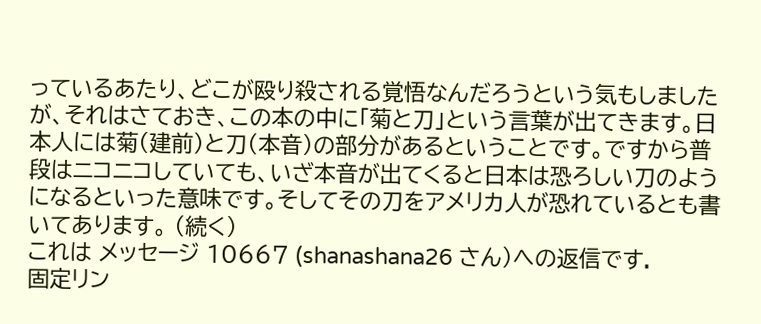っているあたり、どこが殴り殺される覚悟なんだろうという気もしましたが、それはさておき、この本の中に「菊と刀」という言葉が出てきます。日本人には菊(建前)と刀(本音)の部分があるということです。ですから普段はニコニコしていても、いざ本音が出てくると日本は恐ろしい刀のようになるといった意味です。そしてその刀をアメリカ人が恐れているとも書いてあります。 (続く)
これは メッセージ 10667 (shanashana26 さん)への返信です.
固定リン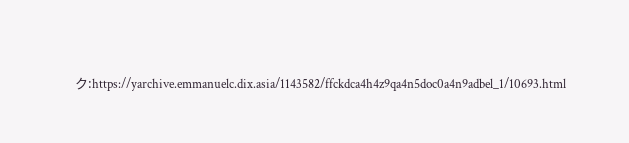ク:https://yarchive.emmanuelc.dix.asia/1143582/ffckdca4h4z9qa4n5doc0a4n9adbel_1/10693.html